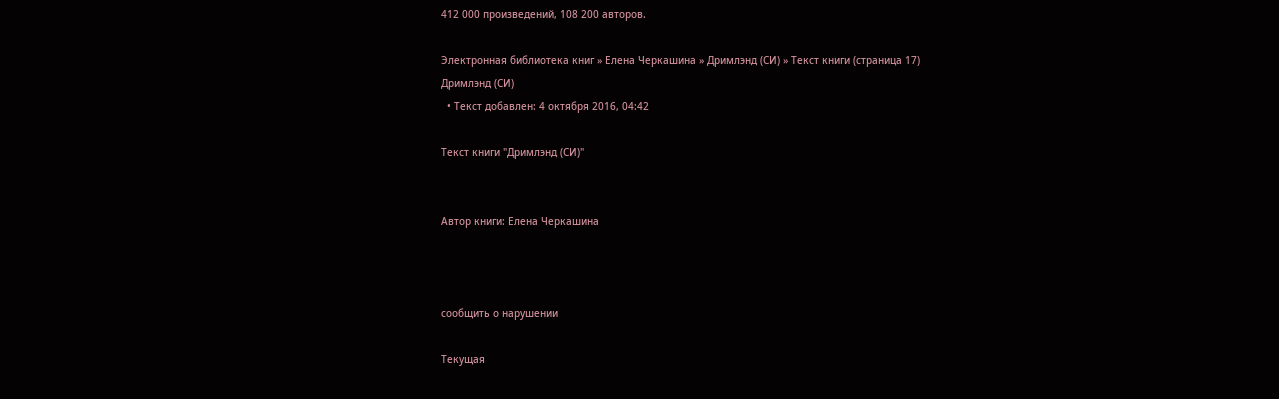412 000 произведений, 108 200 авторов.

Электронная библиотека книг » Елена Черкашина » Дримлэнд (СИ) » Текст книги (страница 17)
Дримлэнд (СИ)
  • Текст добавлен: 4 октября 2016, 04:42

Текст книги "Дримлэнд (СИ)"


Автор книги: Елена Черкашина



сообщить о нарушении

Текущая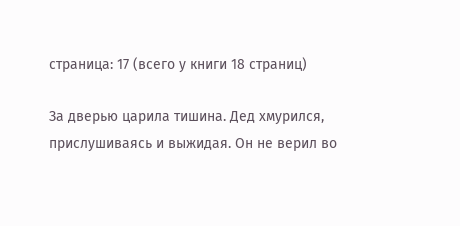страница: 17 (всего у книги 18 страниц)

За дверью царила тишина. Дед хмурился, прислушиваясь и выжидая. Он не верил во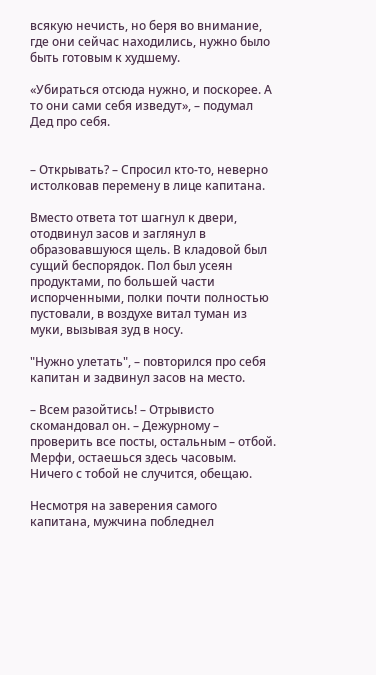всякую нечисть, но беря во внимание, где они сейчас находились, нужно было быть готовым к худшему.

«Убираться отсюда нужно, и поскорее. А то они сами себя изведут», – подумал Дед про себя.


– Открывать? – Спросил кто-то, неверно истолковав перемену в лице капитана.

Вместо ответа тот шагнул к двери, отодвинул засов и заглянул в образовавшуюся щель. В кладовой был сущий беспорядок. Пол был усеян продуктами, по большей части испорченными, полки почти полностью пустовали, в воздухе витал туман из муки, вызывая зуд в носу.

"Нужно улетать", – повторился про себя капитан и задвинул засов на место.

– Всем разойтись! – Отрывисто скомандовал он. – Дежурному – проверить все посты, остальным – отбой. Мерфи, остаешься здесь часовым. Ничего с тобой не случится, обещаю.

Несмотря на заверения самого капитана, мужчина побледнел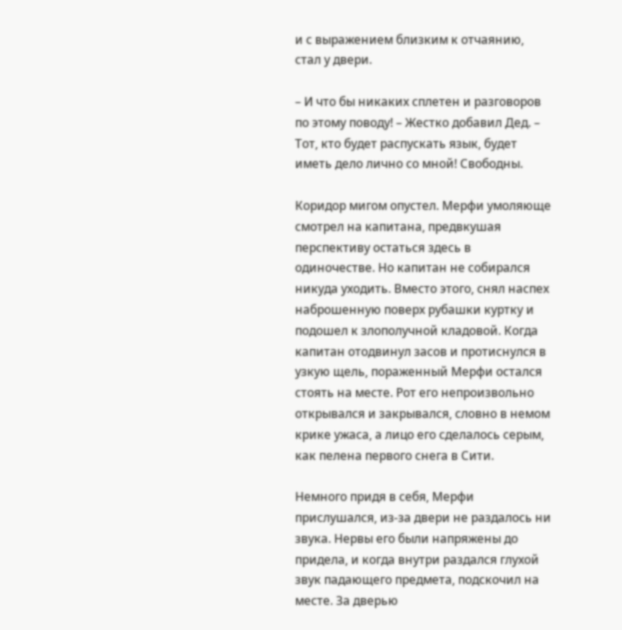и с выражением близким к отчаянию, стал у двери.

– И что бы никаких сплетен и разговоров по этому поводу! – Жестко добавил Дед. – Тот, кто будет распускать язык, будет иметь дело лично со мной! Свободны.

Коридор мигом опустел. Мерфи умоляюще смотрел на капитана, предвкушая перспективу остаться здесь в одиночестве. Но капитан не собирался никуда уходить. Вместо этого, снял наспех наброшенную поверх рубашки куртку и подошел к злополучной кладовой. Когда капитан отодвинул засов и протиснулся в узкую щель, пораженный Мерфи остался стоять на месте. Рот его непроизвольно открывался и закрывался, словно в немом крике ужаса, а лицо его сделалось серым, как пелена первого снега в Сити.

Немного придя в себя, Мерфи прислушался, из-за двери не раздалось ни звука. Нервы его были напряжены до придела, и когда внутри раздался глухой звук падающего предмета, подскочил на месте. За дверью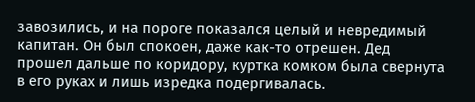завозились, и на пороге показался целый и невредимый капитан. Он был спокоен, даже как-то отрешен. Дед прошел дальше по коридору, куртка комком была свернута в его руках и лишь изредка подергивалась.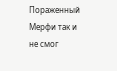Пораженный Мерфи так и не смог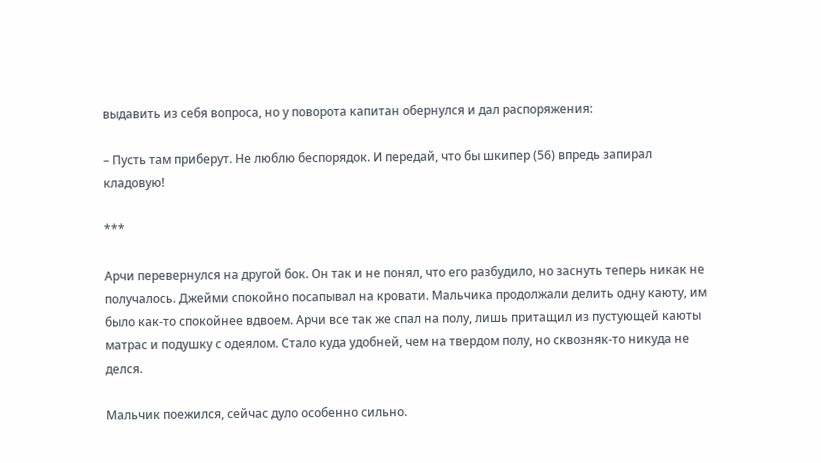выдавить из себя вопроса, но у поворота капитан обернулся и дал распоряжения:

– Пусть там приберут. Не люблю беспорядок. И передай, что бы шкипер (56) впредь запирал кладовую!

***

Арчи перевернулся на другой бок. Он так и не понял, что его разбудило, но заснуть теперь никак не получалось. Джейми спокойно посапывал на кровати. Мальчика продолжали делить одну каюту, им было как-то спокойнее вдвоем. Арчи все так же спал на полу, лишь притащил из пустующей каюты матрас и подушку с одеялом. Стало куда удобней, чем на твердом полу, но сквозняк-то никуда не делся.

Мальчик поежился, сейчас дуло особенно сильно.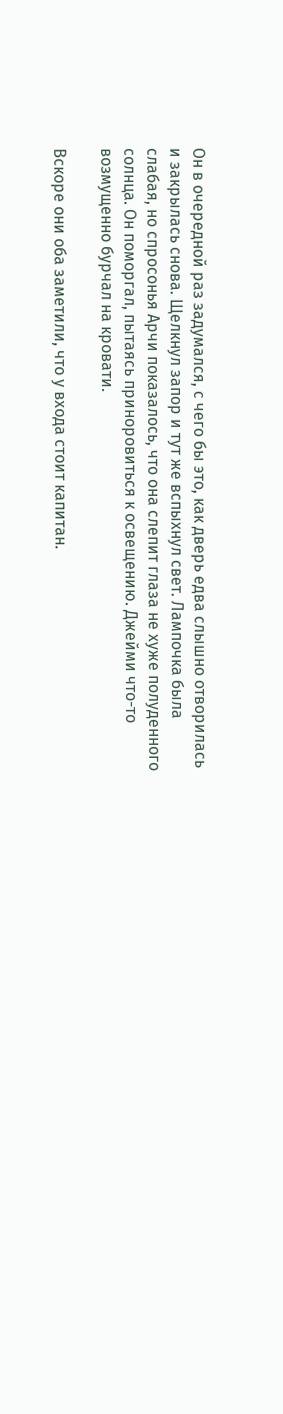Он в очередной раз задумался, с чего бы это, как дверь едва слышно отворилась и закрылась снова. Щелкнул запор и тут же вспыхнул свет. Лампочка была слабая, но спросонья Арчи показалось, что она слепит глаза не хуже полуденного солнца. Он поморгал, пытаясь приноровиться к освещению. Джейми что-то возмущенно бурчал на кровати.

Вскоре они оба заметили, что у входа стоит капитан.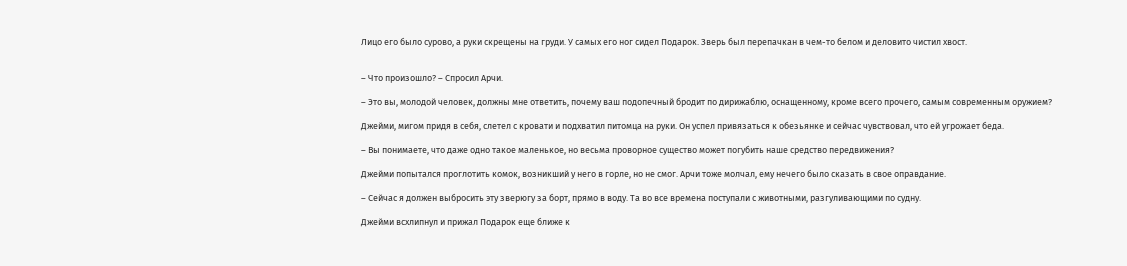Лицо его было сурово, а руки скрещены на груди. У самых его ног сидел Подарок. Зверь был перепачкан в чем-то белом и деловито чистил хвост.


– Что произошло? – Спросил Арчи.

– Это вы, молодой человек, должны мне ответить, почему ваш подопечный бродит по дирижаблю, оснащенному, кроме всего прочего, самым современным оружием?

Джейми, мигом придя в себя, слетел с кровати и подхватил питомца на руки. Он успел привязаться к обезьянке и сейчас чувствовал, что ей угрожает беда.

– Вы понимаете, что даже одно такое маленькое, но весьма проворное существо может погубить наше средство передвижения?

Джейми попытался проглотить комок, возникший у него в горле, но не смог. Арчи тоже молчал, ему нечего было сказать в свое оправдание.

– Сейчас я должен выбросить эту зверюгу за борт, прямо в воду. Та во все времена поступали с животными, разгуливающими по судну.

Джейми всхлипнул и прижал Подарок еще ближе к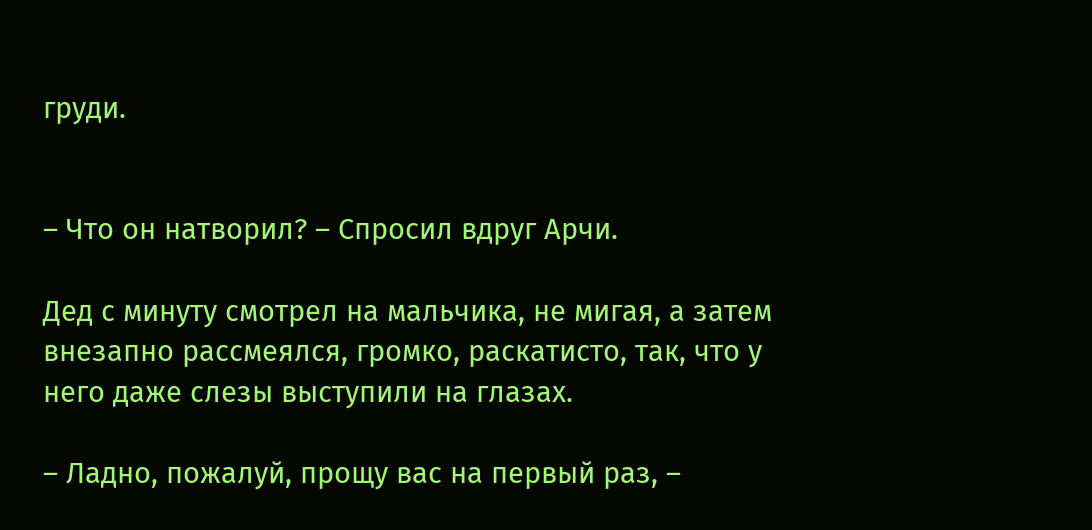груди.


– Что он натворил? – Спросил вдруг Арчи.

Дед с минуту смотрел на мальчика, не мигая, а затем внезапно рассмеялся, громко, раскатисто, так, что у него даже слезы выступили на глазах.

– Ладно, пожалуй, прощу вас на первый раз, –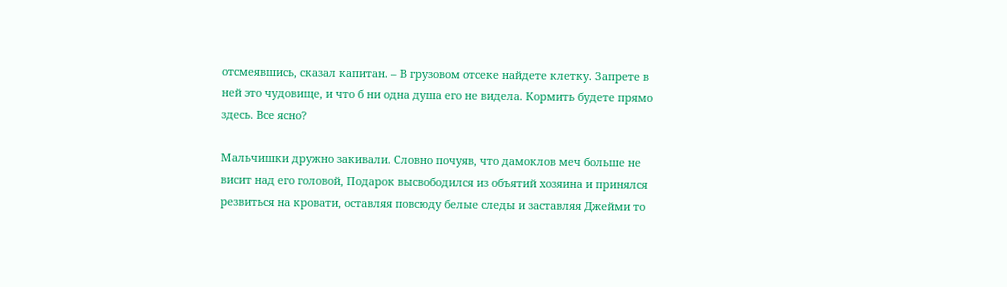отсмеявшись, сказал капитан. – В грузовом отсеке найдете клетку. Запрете в ней это чудовище, и что б ни одна душа его не видела. Кормить будете прямо здесь. Все ясно?

Мальчишки дружно закивали. Словно почуяв, что дамоклов меч больше не висит над его головой, Подарок высвободился из объятий хозяина и принялся резвиться на кровати, оставляя повсюду белые следы и заставляя Джейми то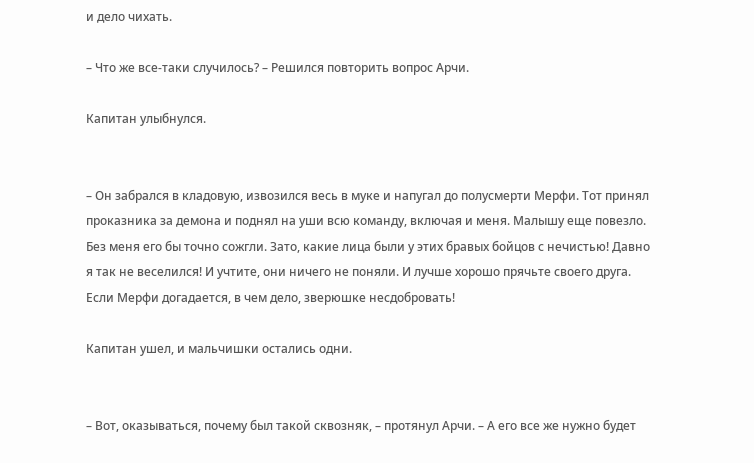и дело чихать.

– Что же все-таки случилось? – Решился повторить вопрос Арчи.

Капитан улыбнулся.


– Он забрался в кладовую, извозился весь в муке и напугал до полусмерти Мерфи. Тот принял проказника за демона и поднял на уши всю команду, включая и меня. Малышу еще повезло. Без меня его бы точно сожгли. Зато, какие лица были у этих бравых бойцов с нечистью! Давно я так не веселился! И учтите, они ничего не поняли. И лучше хорошо прячьте своего друга. Если Мерфи догадается, в чем дело, зверюшке несдобровать!

Капитан ушел, и мальчишки остались одни.


– Вот, оказываться, почему был такой сквозняк, – протянул Арчи. – А его все же нужно будет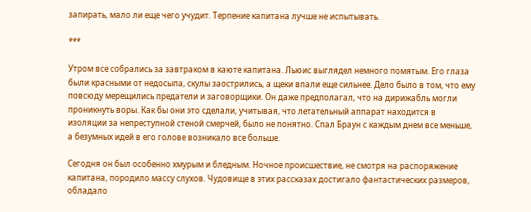запирать, мало ли еще чего учудит. Терпение капитана лучше не испытывать.

***

Утром все собрались за завтраком в каюте капитана. Льюис выглядел немного помятым. Его глаза были красными от недосыпа, скулы заострились, а щеки впали еще сильнее. Дело было в том, что ему повсюду мерещились предатели и заговорщики. Он даже предполагал, что на дирижабль могли проникнуть воры. Как бы они это сделали, учитывая, что летательный аппарат находится в изоляции за непреступной стеной смерчей, было не понятно. Спал Браун с каждым днем все меньше, а безумных идей в его голове возникало все больше.

Сегодня он был особенно хмурым и бледным. Ночное происшествие, не смотря на распоряжение капитана, породило массу слухов. Чудовище в этих рассказах достигало фантастических размеров, обладало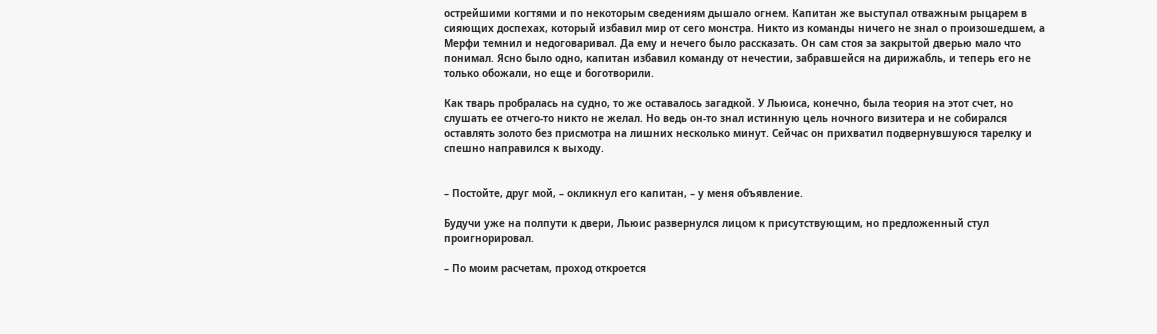острейшими когтями и по некоторым сведениям дышало огнем. Капитан же выступал отважным рыцарем в сияющих доспехах, который избавил мир от сего монстра. Никто из команды ничего не знал о произошедшем, а Мерфи темнил и недоговаривал. Да ему и нечего было рассказать. Он сам стоя за закрытой дверью мало что понимал. Ясно было одно, капитан избавил команду от нечестии, забравшейся на дирижабль, и теперь его не только обожали, но еще и боготворили.

Как тварь пробралась на судно, то же оставалось загадкой. У Льюиса, конечно, была теория на этот счет, но слушать ее отчего-то никто не желал. Но ведь он-то знал истинную цель ночного визитера и не собирался оставлять золото без присмотра на лишних несколько минут. Сейчас он прихватил подвернувшуюся тарелку и спешно направился к выходу.


– Постойте, друг мой, – окликнул его капитан, – у меня объявление.

Будучи уже на полпути к двери, Льюис развернулся лицом к присутствующим, но предложенный стул проигнорировал.

– По моим расчетам, проход откроется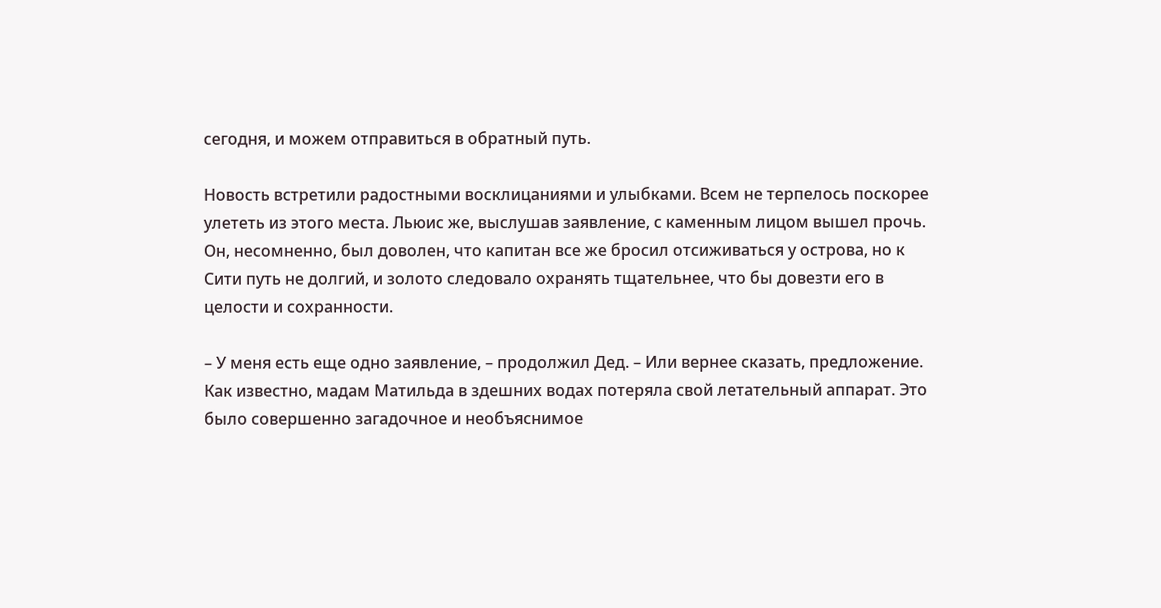сегодня, и можем отправиться в обратный путь.

Новость встретили радостными восклицаниями и улыбками. Всем не терпелось поскорее улететь из этого места. Льюис же, выслушав заявление, с каменным лицом вышел прочь. Он, несомненно, был доволен, что капитан все же бросил отсиживаться у острова, но к Сити путь не долгий, и золото следовало охранять тщательнее, что бы довезти его в целости и сохранности.

– У меня есть еще одно заявление, – продолжил Дед. – Или вернее сказать, предложение. Как известно, мадам Матильда в здешних водах потеряла свой летательный аппарат. Это было совершенно загадочное и необъяснимое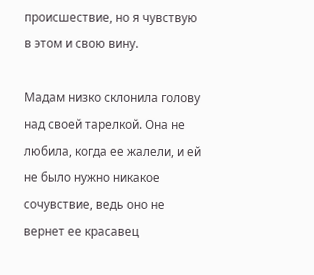происшествие, но я чувствую в этом и свою вину.

Мадам низко склонила голову над своей тарелкой. Она не любила, когда ее жалели, и ей не было нужно никакое сочувствие, ведь оно не вернет ее красавец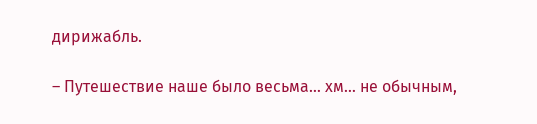дирижабль.

– Путешествие наше было весьма… хм… не обычным,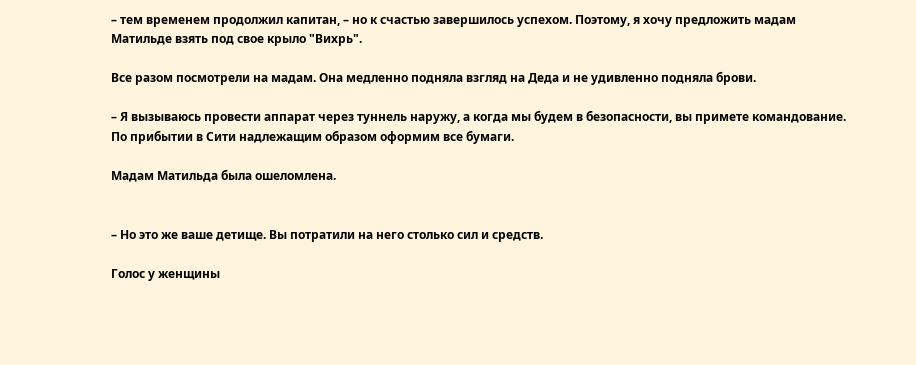– тем временем продолжил капитан, – но к счастью завершилось успехом. Поэтому, я хочу предложить мадам Матильде взять под свое крыло "Вихрь".

Все разом посмотрели на мадам. Она медленно подняла взгляд на Деда и не удивленно подняла брови.

– Я вызываюсь провести аппарат через туннель наружу, а когда мы будем в безопасности, вы примете командование. По прибытии в Сити надлежащим образом оформим все бумаги.

Мадам Матильда была ошеломлена.


– Но это же ваше детище. Вы потратили на него столько сил и средств.

Голос у женщины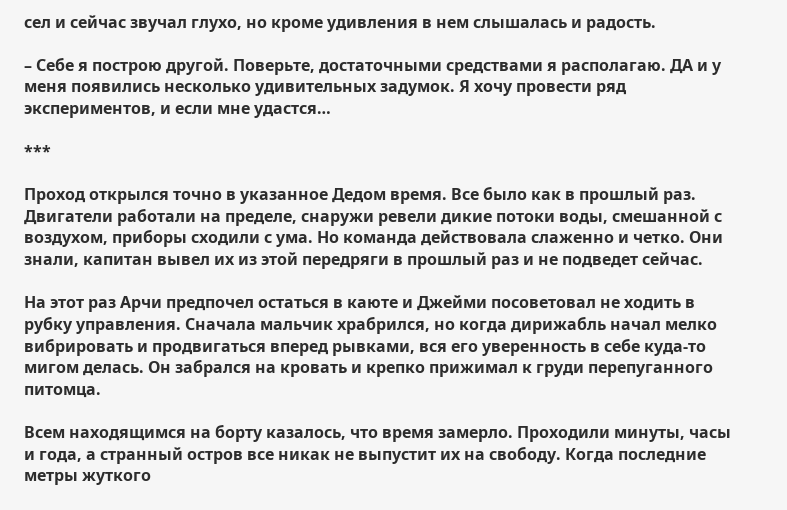сел и сейчас звучал глухо, но кроме удивления в нем слышалась и радость.

– Себе я построю другой. Поверьте, достаточными средствами я располагаю. ДА и у меня появились несколько удивительных задумок. Я хочу провести ряд экспериментов, и если мне удастся…

***

Проход открылся точно в указанное Дедом время. Все было как в прошлый раз. Двигатели работали на пределе, снаружи ревели дикие потоки воды, смешанной с воздухом, приборы сходили с ума. Но команда действовала слаженно и четко. Они знали, капитан вывел их из этой передряги в прошлый раз и не подведет сейчас.

На этот раз Арчи предпочел остаться в каюте и Джейми посоветовал не ходить в рубку управления. Сначала мальчик храбрился, но когда дирижабль начал мелко вибрировать и продвигаться вперед рывками, вся его уверенность в себе куда-то мигом делась. Он забрался на кровать и крепко прижимал к груди перепуганного питомца.

Всем находящимся на борту казалось, что время замерло. Проходили минуты, часы и года, а странный остров все никак не выпустит их на свободу. Когда последние метры жуткого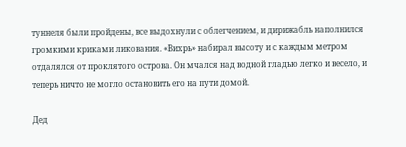туннеля были пройдены, все выдохнули с облегчением, и дирижабль наполнился громкими криками ликования. «Вихрь» набирал высоту и с каждым метром отдалялся от проклятого острова. Он мчался над водной гладью легко и весело, и теперь ничто не могло остановить его на пути домой.

Дед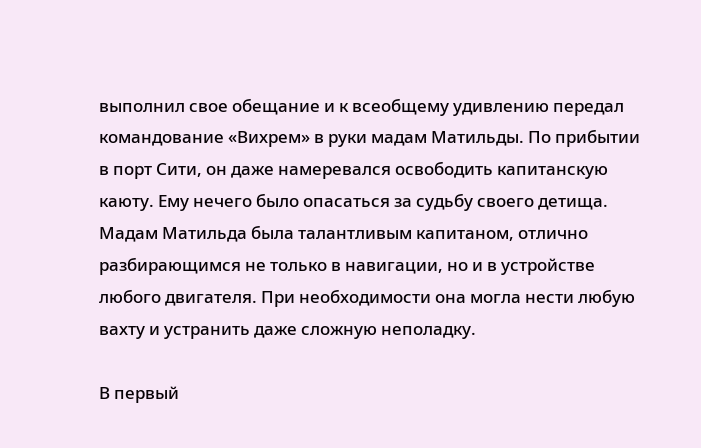выполнил свое обещание и к всеобщему удивлению передал командование «Вихрем» в руки мадам Матильды. По прибытии в порт Сити, он даже намеревался освободить капитанскую каюту. Ему нечего было опасаться за судьбу своего детища. Мадам Матильда была талантливым капитаном, отлично разбирающимся не только в навигации, но и в устройстве любого двигателя. При необходимости она могла нести любую вахту и устранить даже сложную неполадку.

В первый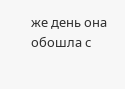же день она обошла с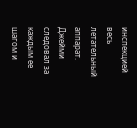инспекцией весь летательный аппарат. Джейми следовал за каждым ее шагом и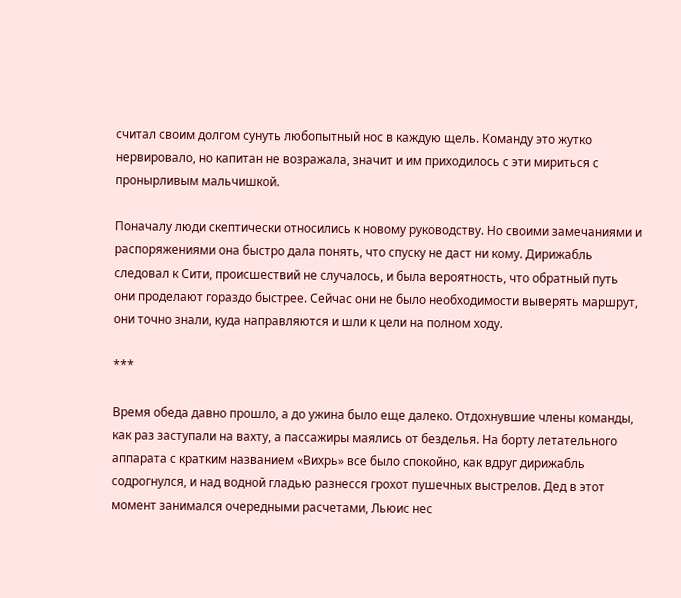считал своим долгом сунуть любопытный нос в каждую щель. Команду это жутко нервировало, но капитан не возражала, значит и им приходилось с эти мириться с пронырливым мальчишкой.

Поначалу люди скептически относились к новому руководству. Но своими замечаниями и распоряжениями она быстро дала понять, что спуску не даст ни кому. Дирижабль следовал к Сити, происшествий не случалось, и была вероятность, что обратный путь они проделают гораздо быстрее. Сейчас они не было необходимости выверять маршрут, они точно знали, куда направляются и шли к цели на полном ходу.

***

Время обеда давно прошло, а до ужина было еще далеко. Отдохнувшие члены команды, как раз заступали на вахту, а пассажиры маялись от безделья. На борту летательного аппарата с кратким названием «Вихрь» все было спокойно, как вдруг дирижабль содрогнулся, и над водной гладью разнесся грохот пушечных выстрелов. Дед в этот момент занимался очередными расчетами, Льюис нес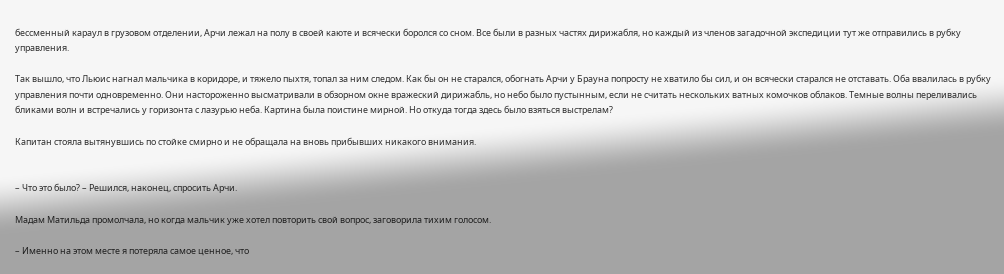бессменный караул в грузовом отделении, Арчи лежал на полу в своей каюте и всячески боролся со сном. Все были в разных частях дирижабля, но каждый из членов загадочной экспедиции тут же отправились в рубку управления.

Так вышло, что Льюис нагнал мальчика в коридоре, и тяжело пыхтя, топал за ним следом. Как бы он не старался, обогнать Арчи у Брауна попросту не хватило бы сил, и он всячески старался не отставать. Оба ввалилась в рубку управления почти одновременно. Они настороженно высматривали в обзорном окне вражеский дирижабль, но небо было пустынным, если не считать нескольких ватных комочков облаков. Темные волны переливались бликами волн и встречались у горизонта с лазурью неба. Картина была поистине мирной. Но откуда тогда здесь было взяться выстрелам?

Капитан стояла вытянувшись по стойке смирно и не обращала на вновь прибывших никакого внимания.


– Что это было? – Решился, наконец, спросить Арчи.

Мадам Матильда промолчала, но когда мальчик уже хотел повторить свой вопрос, заговорила тихим голосом.

– Именно на этом месте я потеряла самое ценное, что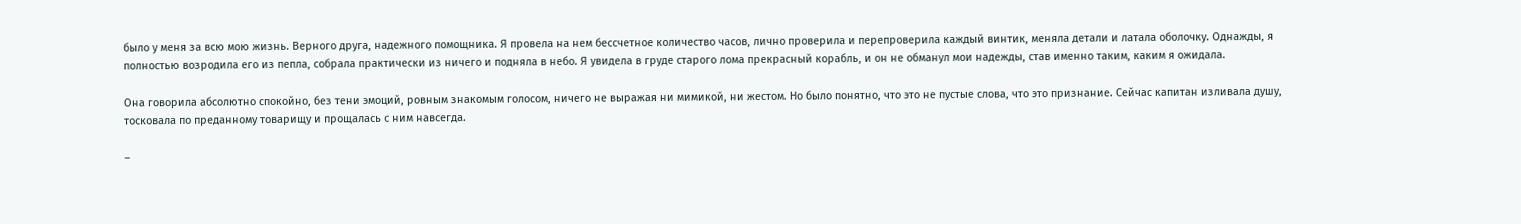было у меня за всю мою жизнь. Верного друга, надежного помощника. Я провела на нем бессчетное количество часов, лично проверила и перепроверила каждый винтик, меняла детали и латала оболочку. Однажды, я полностью возродила его из пепла, собрала практически из ничего и подняла в небо. Я увидела в груде старого лома прекрасный корабль, и он не обманул мои надежды, став именно таким, каким я ожидала.

Она говорила абсолютно спокойно, без тени эмоций, ровным знакомым голосом, ничего не выражая ни мимикой, ни жестом. Но было понятно, что это не пустые слова, что это признание. Сейчас капитан изливала душу, тосковала по преданному товарищу и прощалась с ним навсегда.

–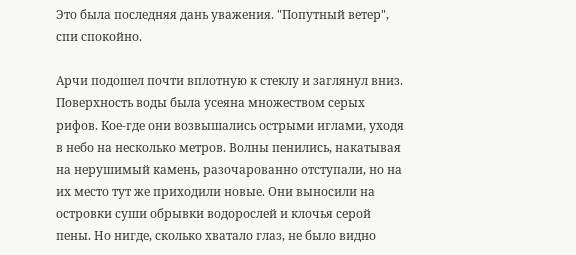Это была последняя дань уважения. "Попутный ветер", спи спокойно.

Арчи подошел почти вплотную к стеклу и заглянул вниз. Поверхность воды была усеяна множеством серых рифов. Кое-где они возвышались острыми иглами, уходя в небо на несколько метров. Волны пенились, накатывая на нерушимый камень, разочарованно отступали, но на их место тут же приходили новые. Они выносили на островки суши обрывки водорослей и клочья серой пены. Но нигде, сколько хватало глаз, не было видно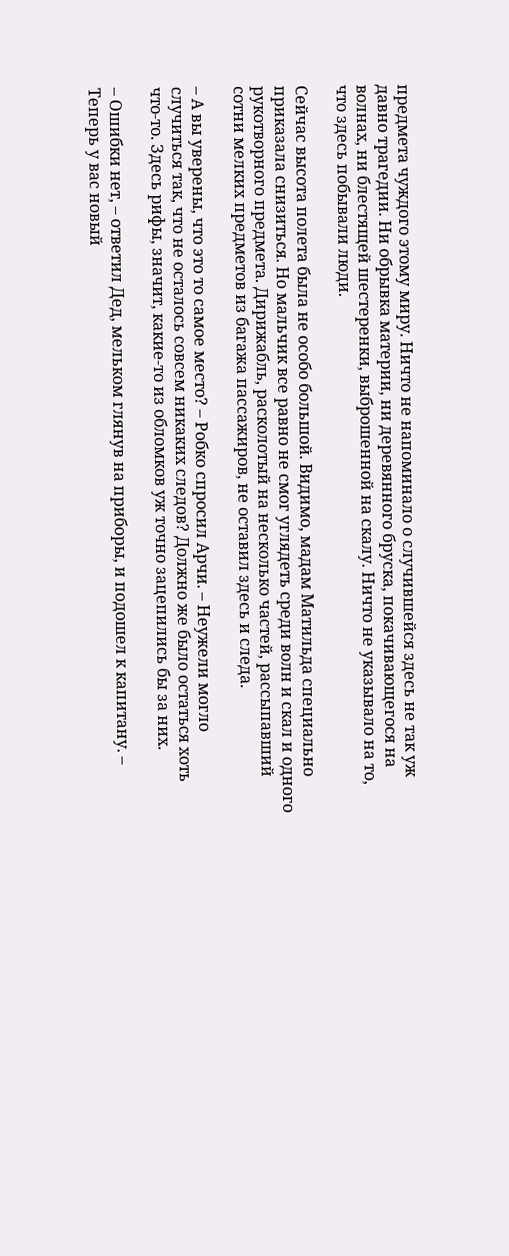предмета чуждого этому миру. Ничто не напоминало о случившейся здесь не так уж давно трагедии. Ни обрывка материи, ни деревянного бруска, покачивающегося на волнах, ни блестящей шестеренки, выброшенной на скалу. Ничто не указывало на то, что здесь побывали люди.

Сейчас высота полета была не особо большой. Видимо, мадам Матильда специально приказала снизиться. Но мальчик все равно не смог углядеть среди волн и скал и одного рукотворного предмета. Дирижабль, расколотый на несколько частей, рассыпавший сотни мелких предметов из багажа пассажиров, не оставил здесь и следа.

– А вы уверены, что это то самое место? – Робко спросил Арчи. – Неужели могло случиться так, что не осталось совсем никаких следов? Должно же было остаться хоть что-то. Здесь рифы, значит, какие-то из обломков уж точно зацепились бы за них.

– Ошибки нет, – ответил Дед, мельком глянув на приборы, и подошел к капитану. – Теперь у вас новый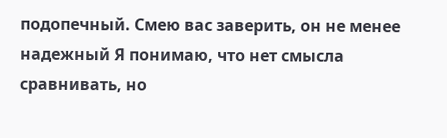подопечный. Смею вас заверить, он не менее надежный Я понимаю, что нет смысла сравнивать, но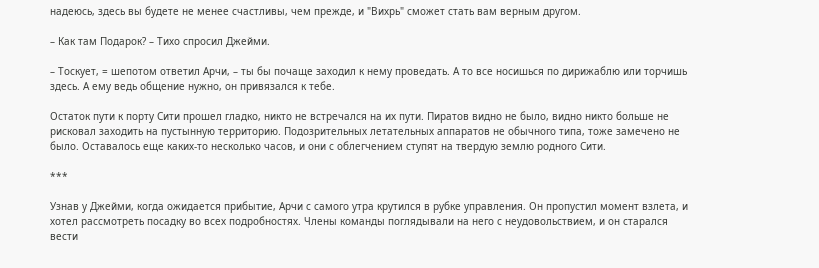надеюсь, здесь вы будете не менее счастливы, чем прежде, и "Вихрь" сможет стать вам верным другом.

– Как там Подарок? – Тихо спросил Джейми.

– Тоскует, = шепотом ответил Арчи, – ты бы почаще заходил к нему проведать. А то все носишься по дирижаблю или торчишь здесь. А ему ведь общение нужно, он привязался к тебе.

Остаток пути к порту Сити прошел гладко, никто не встречался на их пути. Пиратов видно не было, видно никто больше не рисковал заходить на пустынную территорию. Подозрительных летательных аппаратов не обычного типа, тоже замечено не было. Оставалось еще каких-то несколько часов, и они с облегчением ступят на твердую землю родного Сити.

***

Узнав у Джейми, когда ожидается прибытие, Арчи с самого утра крутился в рубке управления. Он пропустил момент взлета, и хотел рассмотреть посадку во всех подробностях. Члены команды поглядывали на него с неудовольствием, и он старался вести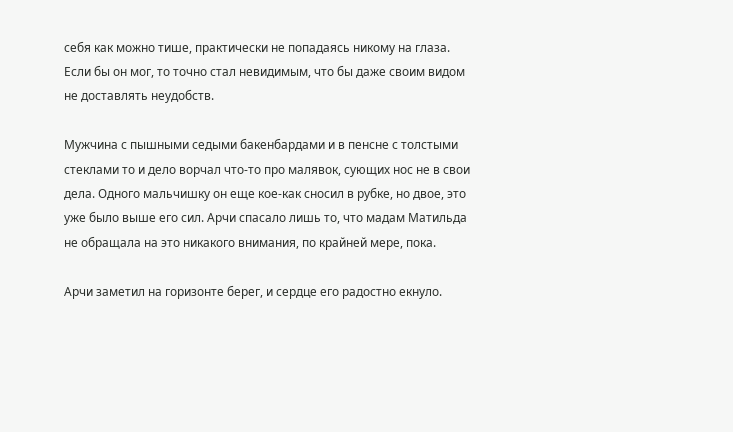себя как можно тише, практически не попадаясь никому на глаза. Если бы он мог, то точно стал невидимым, что бы даже своим видом не доставлять неудобств.

Мужчина с пышными седыми бакенбардами и в пенсне с толстыми стеклами то и дело ворчал что-то про малявок, сующих нос не в свои дела. Одного мальчишку он еще кое-как сносил в рубке, но двое, это уже было выше его сил. Арчи спасало лишь то, что мадам Матильда не обращала на это никакого внимания, по крайней мере, пока.

Арчи заметил на горизонте берег, и сердце его радостно екнуло.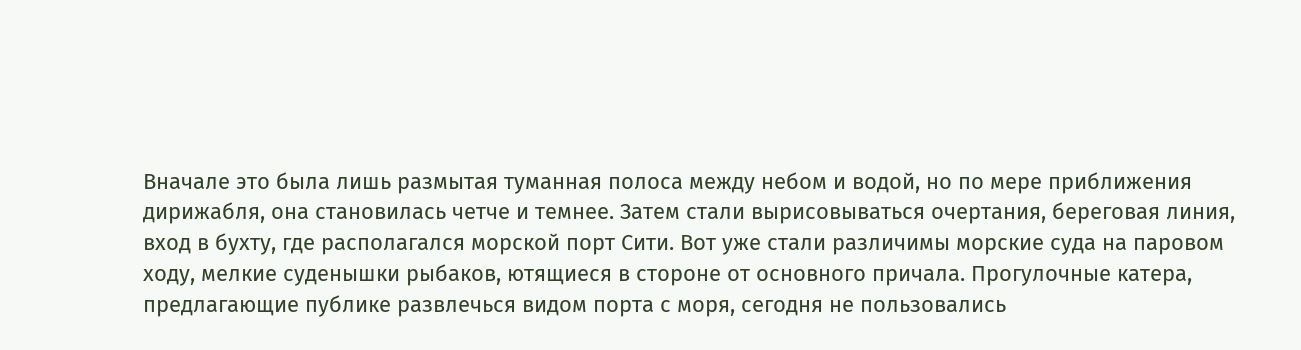Вначале это была лишь размытая туманная полоса между небом и водой, но по мере приближения дирижабля, она становилась четче и темнее. Затем стали вырисовываться очертания, береговая линия, вход в бухту, где располагался морской порт Сити. Вот уже стали различимы морские суда на паровом ходу, мелкие суденышки рыбаков, ютящиеся в стороне от основного причала. Прогулочные катера, предлагающие публике развлечься видом порта с моря, сегодня не пользовались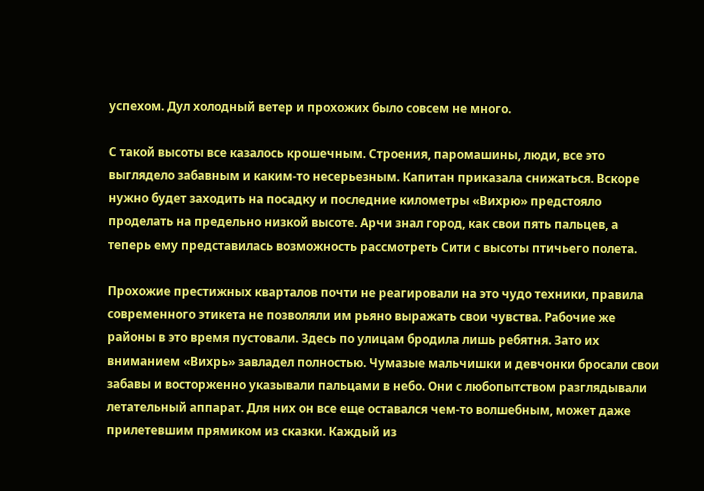успехом. Дул холодный ветер и прохожих было совсем не много.

С такой высоты все казалось крошечным. Строения, паромашины, люди, все это выглядело забавным и каким-то несерьезным. Капитан приказала снижаться. Вскоре нужно будет заходить на посадку и последние километры «Вихрю» предстояло проделать на предельно низкой высоте. Арчи знал город, как свои пять пальцев, а теперь ему представилась возможность рассмотреть Сити с высоты птичьего полета.

Прохожие престижных кварталов почти не реагировали на это чудо техники, правила современного этикета не позволяли им рьяно выражать свои чувства. Рабочие же районы в это время пустовали. Здесь по улицам бродила лишь ребятня. Зато их вниманием «Вихрь» завладел полностью. Чумазые мальчишки и девчонки бросали свои забавы и восторженно указывали пальцами в небо. Они с любопытством разглядывали летательный аппарат. Для них он все еще оставался чем-то волшебным, может даже прилетевшим прямиком из сказки. Каждый из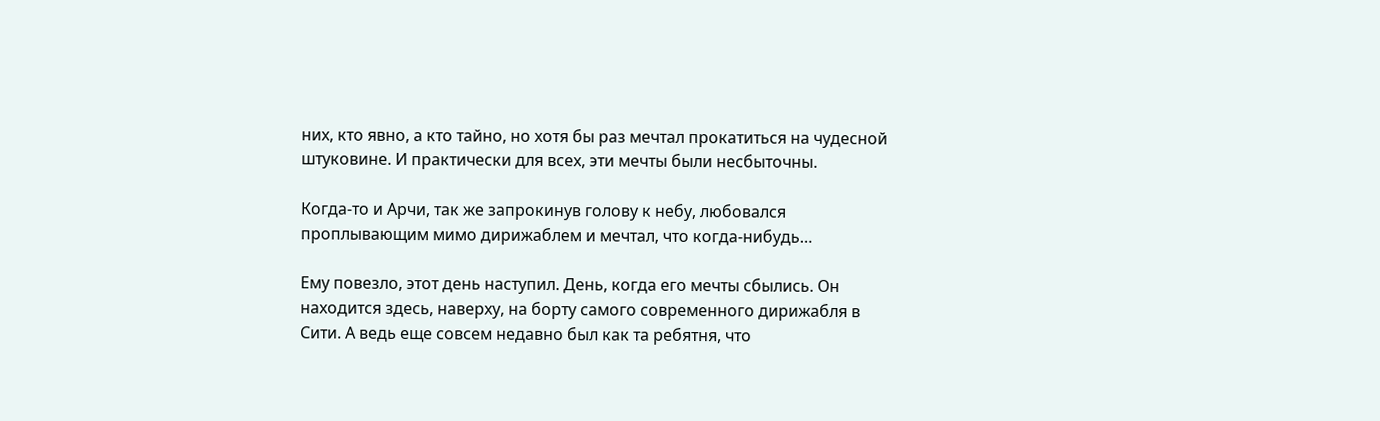них, кто явно, а кто тайно, но хотя бы раз мечтал прокатиться на чудесной штуковине. И практически для всех, эти мечты были несбыточны.

Когда-то и Арчи, так же запрокинув голову к небу, любовался проплывающим мимо дирижаблем и мечтал, что когда-нибудь…

Ему повезло, этот день наступил. День, когда его мечты сбылись. Он находится здесь, наверху, на борту самого современного дирижабля в Сити. А ведь еще совсем недавно был как та ребятня, что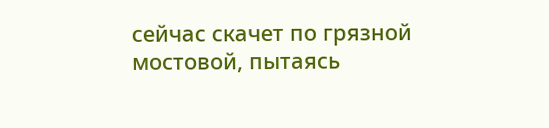сейчас скачет по грязной мостовой, пытаясь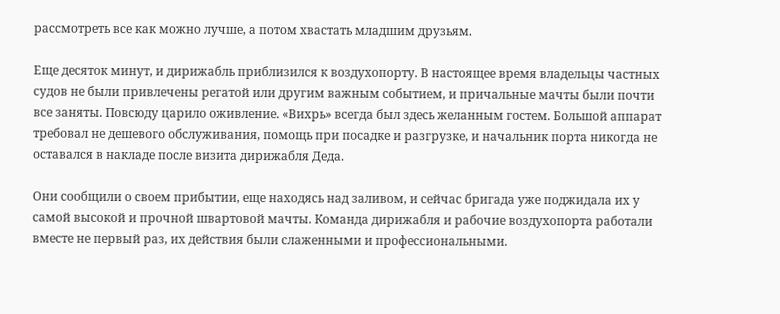рассмотреть все как можно лучше, а потом хвастать младшим друзьям.

Еще десяток минут, и дирижабль приблизился к воздухопорту. В настоящее время владельцы частных судов не были привлечены регатой или другим важным событием, и причальные мачты были почти все заняты. Повсюду царило оживление. «Вихрь» всегда был здесь желанным гостем. Большой аппарат требовал не дешевого обслуживания, помощь при посадке и разгрузке, и начальник порта никогда не оставался в накладе после визита дирижабля Деда.

Они сообщили о своем прибытии, еще находясь над заливом, и сейчас бригада уже поджидала их у самой высокой и прочной швартовой мачты. Команда дирижабля и рабочие воздухопорта работали вместе не первый раз, их действия были слаженными и профессиональными.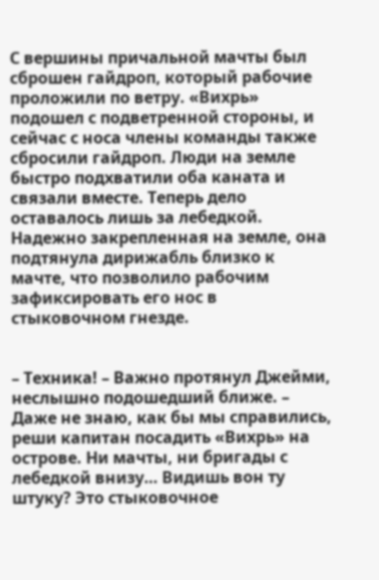С вершины причальной мачты был сброшен гайдроп, который рабочие проложили по ветру. «Вихрь» подошел с подветренной стороны, и сейчас с носа члены команды также сбросили гайдроп. Люди на земле быстро подхватили оба каната и связали вместе. Теперь дело оставалось лишь за лебедкой. Надежно закрепленная на земле, она подтянула дирижабль близко к мачте, что позволило рабочим зафиксировать его нос в стыковочном гнезде.


– Техника! – Важно протянул Джейми, неслышно подошедший ближе. – Даже не знаю, как бы мы справились, реши капитан посадить «Вихрь» на острове. Ни мачты, ни бригады с лебедкой внизу… Видишь вон ту штуку? Это стыковочное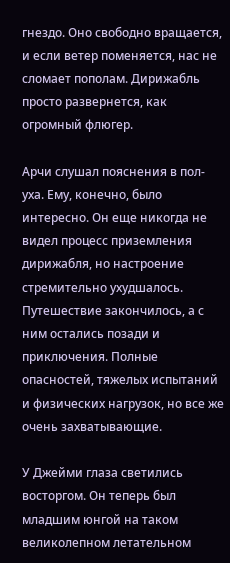гнездо. Оно свободно вращается, и если ветер поменяется, нас не сломает пополам. Дирижабль просто развернется, как огромный флюгер.

Арчи слушал пояснения в пол-уха. Ему, конечно, было интересно. Он еще никогда не видел процесс приземления дирижабля, но настроение стремительно ухудшалось. Путешествие закончилось, а с ним остались позади и приключения. Полные опасностей, тяжелых испытаний и физических нагрузок, но все же очень захватывающие.

У Джейми глаза светились восторгом. Он теперь был младшим юнгой на таком великолепном летательном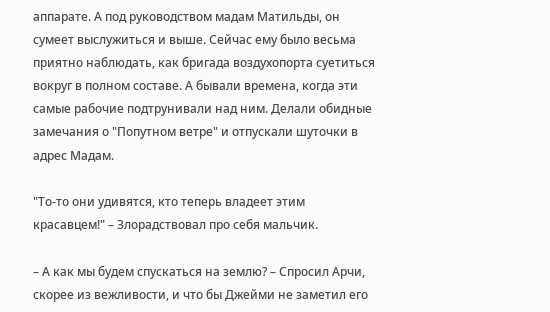аппарате. А под руководством мадам Матильды, он сумеет выслужиться и выше. Сейчас ему было весьма приятно наблюдать, как бригада воздухопорта суетиться вокруг в полном составе. А бывали времена, когда эти самые рабочие подтрунивали над ним. Делали обидные замечания о "Попутном ветре" и отпускали шуточки в адрес Мадам.

"То-то они удивятся, кто теперь владеет этим красавцем!" – Злорадствовал про себя мальчик.

– А как мы будем спускаться на землю? – Спросил Арчи, скорее из вежливости, и что бы Джейми не заметил его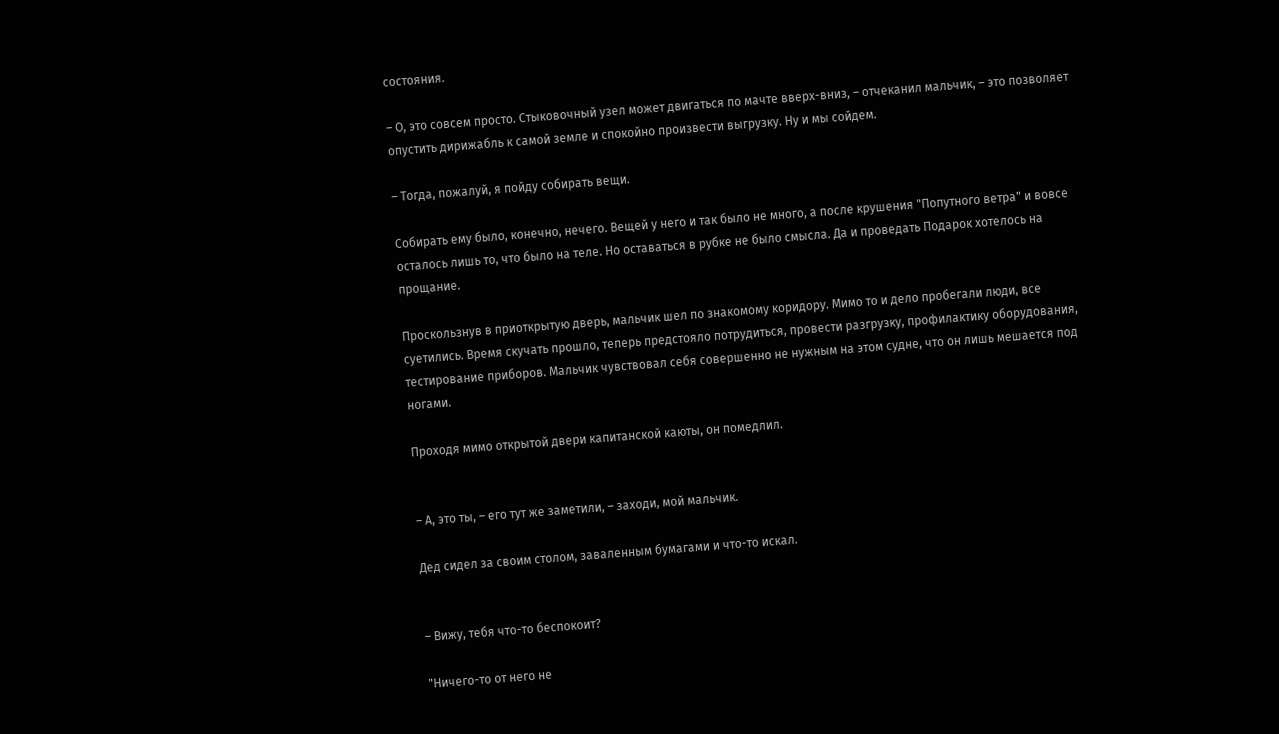состояния.

– О, это совсем просто. Стыковочный узел может двигаться по мачте вверх-вниз, – отчеканил мальчик, – это позволяет опустить дирижабль к самой земле и спокойно произвести выгрузку. Ну и мы сойдем.

– Тогда, пожалуй, я пойду собирать вещи.

Собирать ему было, конечно, нечего. Вещей у него и так было не много, а после крушения "Попутного ветра" и вовсе осталось лишь то, что было на теле. Но оставаться в рубке не было смысла. Да и проведать Подарок хотелось на прощание.

Проскользнув в приоткрытую дверь, мальчик шел по знакомому коридору. Мимо то и дело пробегали люди, все суетились. Время скучать прошло, теперь предстояло потрудиться, провести разгрузку, профилактику оборудования, тестирование приборов. Мальчик чувствовал себя совершенно не нужным на этом судне, что он лишь мешается под ногами.

Проходя мимо открытой двери капитанской каюты, он помедлил.


– А, это ты, – его тут же заметили, – заходи, мой мальчик.

Дед сидел за своим столом, заваленным бумагами и что-то искал.


– Вижу, тебя что-то беспокоит?

"Ничего-то от него не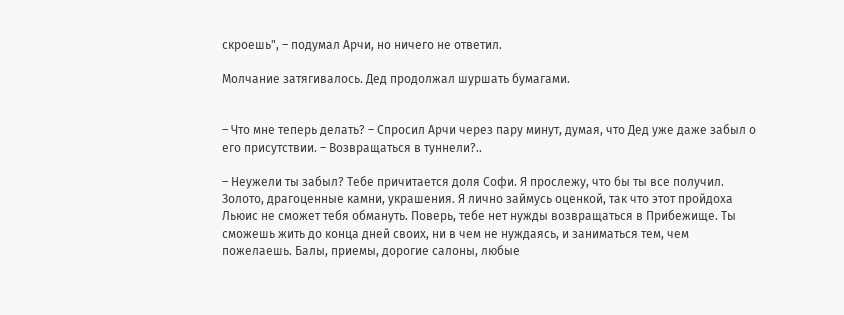скроешь", – подумал Арчи, но ничего не ответил.

Молчание затягивалось. Дед продолжал шуршать бумагами.


– Что мне теперь делать? – Спросил Арчи через пару минут, думая, что Дед уже даже забыл о его присутствии. – Возвращаться в туннели?..

– Неужели ты забыл? Тебе причитается доля Софи. Я прослежу, что бы ты все получил. Золото, драгоценные камни, украшения. Я лично займусь оценкой, так что этот пройдоха Льюис не сможет тебя обмануть. Поверь, тебе нет нужды возвращаться в Прибежище. Ты сможешь жить до конца дней своих, ни в чем не нуждаясь, и заниматься тем, чем пожелаешь. Балы, приемы, дорогие салоны, любые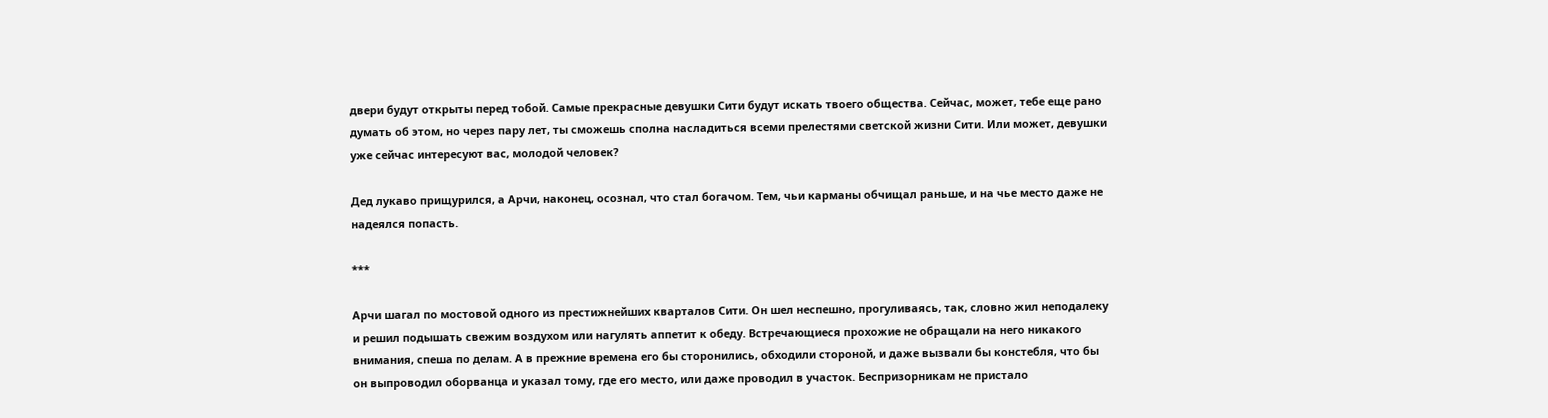двери будут открыты перед тобой. Самые прекрасные девушки Сити будут искать твоего общества. Сейчас, может, тебе еще рано думать об этом, но через пару лет, ты сможешь сполна насладиться всеми прелестями светской жизни Сити. Или может, девушки уже сейчас интересуют вас, молодой человек?

Дед лукаво прищурился, а Арчи, наконец, осознал, что стал богачом. Тем, чьи карманы обчищал раньше, и на чье место даже не надеялся попасть.

***

Арчи шагал по мостовой одного из престижнейших кварталов Сити. Он шел неспешно, прогуливаясь, так, словно жил неподалеку и решил подышать свежим воздухом или нагулять аппетит к обеду. Встречающиеся прохожие не обращали на него никакого внимания, спеша по делам. А в прежние времена его бы сторонились, обходили стороной, и даже вызвали бы констебля, что бы он выпроводил оборванца и указал тому, где его место, или даже проводил в участок. Беспризорникам не пристало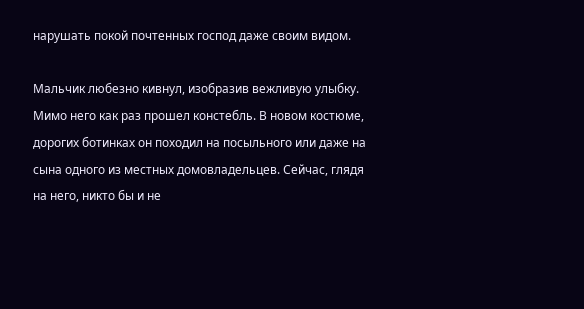нарушать покой почтенных господ даже своим видом.

Мальчик любезно кивнул, изобразив вежливую улыбку. Мимо него как раз прошел констебль. В новом костюме, дорогих ботинках он походил на посыльного или даже на сына одного из местных домовладельцев. Сейчас, глядя на него, никто бы и не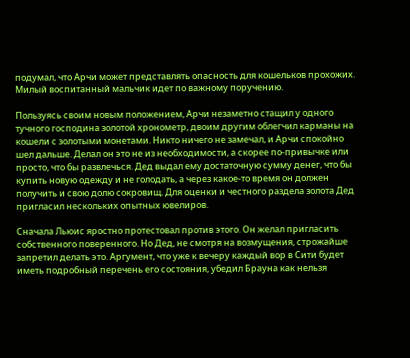подумал, что Арчи может представлять опасность для кошельков прохожих. Милый воспитанный мальчик идет по важному поручению.

Пользуясь своим новым положением, Арчи незаметно стащил у одного тучного господина золотой хронометр, двоим другим облегчил карманы на кошели с золотыми монетами. Никто ничего не замечал, и Арчи спокойно шел дальше. Делал он это не из необходимости, а скорее по-привычке или просто, что бы развлечься. Дед выдал ему достаточную сумму денег, что бы купить новую одежду и не голодать, а через какое-то время он должен получить и свою долю сокровищ. Для оценки и честного раздела золота Дед пригласил нескольких опытных ювелиров.

Сначала Льюис яростно протестовал против этого. Он желал пригласить собственного поверенного. Но Дед, не смотря на возмущения, строжайше запретил делать это. Аргумент, что уже к вечеру каждый вор в Сити будет иметь подробный перечень его состояния, убедил Брауна как нельзя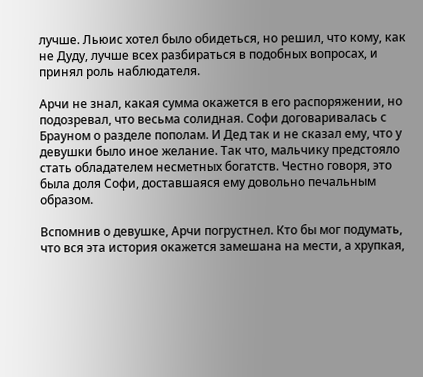лучше. Льюис хотел было обидеться, но решил, что кому, как не Дуду, лучше всех разбираться в подобных вопросах, и принял роль наблюдателя.

Арчи не знал, какая сумма окажется в его распоряжении, но подозревал, что весьма солидная. Софи договаривалась с Брауном о разделе пополам. И Дед так и не сказал ему, что у девушки было иное желание. Так что, мальчику предстояло стать обладателем несметных богатств. Честно говоря, это была доля Софи, доставшаяся ему довольно печальным образом.

Вспомнив о девушке, Арчи погрустнел. Кто бы мог подумать, что вся эта история окажется замешана на мести, а хрупкая,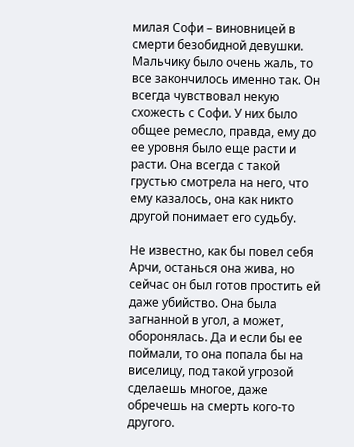милая Софи – виновницей в смерти безобидной девушки. Мальчику было очень жаль, то все закончилось именно так. Он всегда чувствовал некую схожесть с Софи. У них было общее ремесло, правда, ему до ее уровня было еще расти и расти. Она всегда с такой грустью смотрела на него, что ему казалось, она как никто другой понимает его судьбу.

Не известно, как бы повел себя Арчи, останься она жива, но сейчас он был готов простить ей даже убийство. Она была загнанной в угол, а может, оборонялась. Да и если бы ее поймали, то она попала бы на виселицу, под такой угрозой сделаешь многое, даже обречешь на смерть кого-то другого.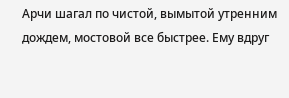Арчи шагал по чистой, вымытой утренним дождем, мостовой все быстрее. Ему вдруг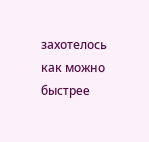захотелось как можно быстрее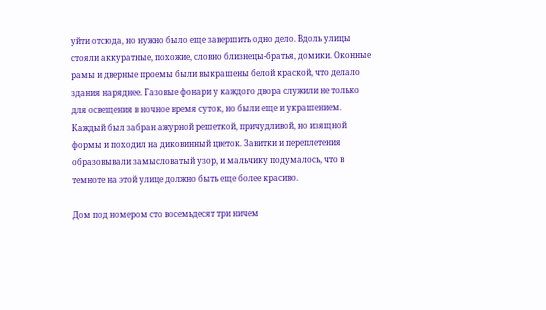уйти отсюда, но нужно было еще завершить одно дело. Вдоль улицы стояли аккуратные, похожие, словно близнецы-братья, домики. Оконные рамы и дверные проемы были выкрашены белой краской, что делало здания наряднее. Газовые фонари у каждого двора служили не только для освещения в ночное время суток, но были еще и украшением. Каждый был забран ажурной решеткой, причудливой, но изящной формы и походил на диковинный цветок. Завитки и переплетения образовывали замысловатый узор, и мальчику подумалось, что в темноте на этой улице должно быть еще более красиво.

Дом под номером сто восемьдесят три ничем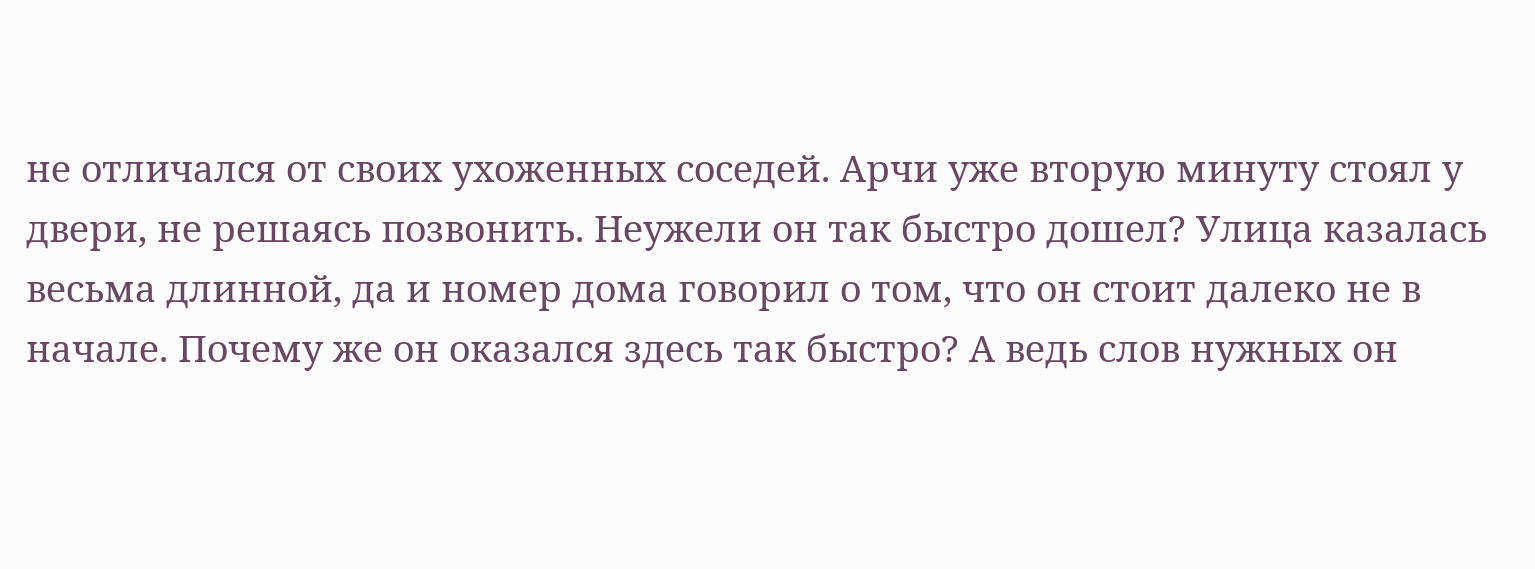не отличался от своих ухоженных соседей. Арчи уже вторую минуту стоял у двери, не решаясь позвонить. Неужели он так быстро дошел? Улица казалась весьма длинной, да и номер дома говорил о том, что он стоит далеко не в начале. Почему же он оказался здесь так быстро? А ведь слов нужных он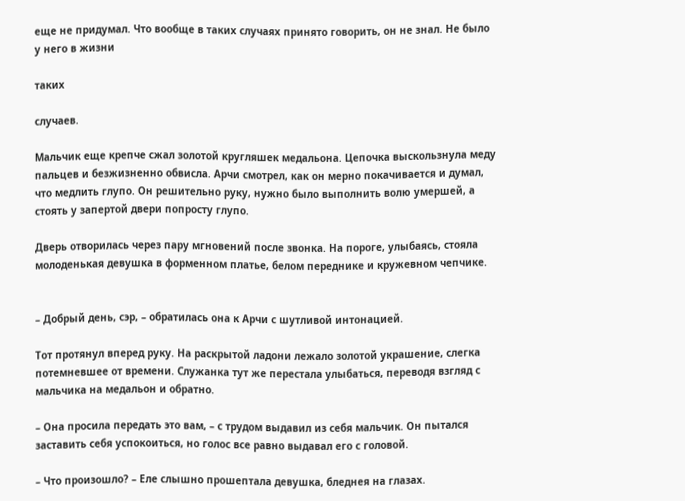еще не придумал. Что вообще в таких случаях принято говорить, он не знал. Не было у него в жизни

таких

случаев.

Мальчик еще крепче сжал золотой кругляшек медальона. Цепочка выскользнула меду пальцев и безжизненно обвисла. Арчи смотрел, как он мерно покачивается и думал, что медлить глупо. Он решительно руку, нужно было выполнить волю умершей, а стоять у запертой двери попросту глупо.

Дверь отворилась через пару мгновений после звонка. На пороге, улыбаясь, стояла молоденькая девушка в форменном платье, белом переднике и кружевном чепчике.


– Добрый день, сэр, – обратилась она к Арчи с шутливой интонацией.

Тот протянул вперед руку. На раскрытой ладони лежало золотой украшение, слегка потемневшее от времени. Служанка тут же перестала улыбаться, переводя взгляд с мальчика на медальон и обратно.

– Она просила передать это вам, – с трудом выдавил из себя мальчик. Он пытался заставить себя успокоиться, но голос все равно выдавал его с головой.

– Что произошло? – Еле слышно прошептала девушка, бледнея на глазах.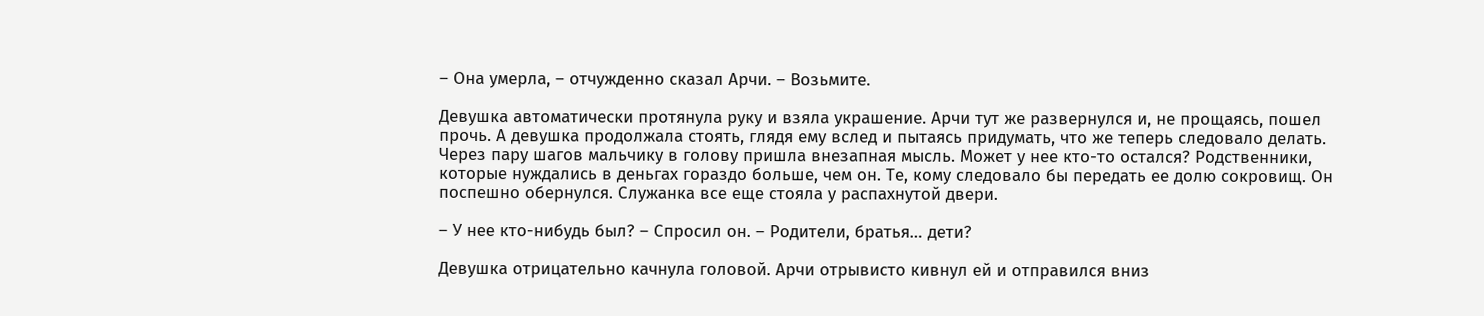– Она умерла, – отчужденно сказал Арчи. – Возьмите.

Девушка автоматически протянула руку и взяла украшение. Арчи тут же развернулся и, не прощаясь, пошел прочь. А девушка продолжала стоять, глядя ему вслед и пытаясь придумать, что же теперь следовало делать. Через пару шагов мальчику в голову пришла внезапная мысль. Может у нее кто-то остался? Родственники, которые нуждались в деньгах гораздо больше, чем он. Те, кому следовало бы передать ее долю сокровищ. Он поспешно обернулся. Служанка все еще стояла у распахнутой двери.

– У нее кто-нибудь был? – Спросил он. – Родители, братья… дети?

Девушка отрицательно качнула головой. Арчи отрывисто кивнул ей и отправился вниз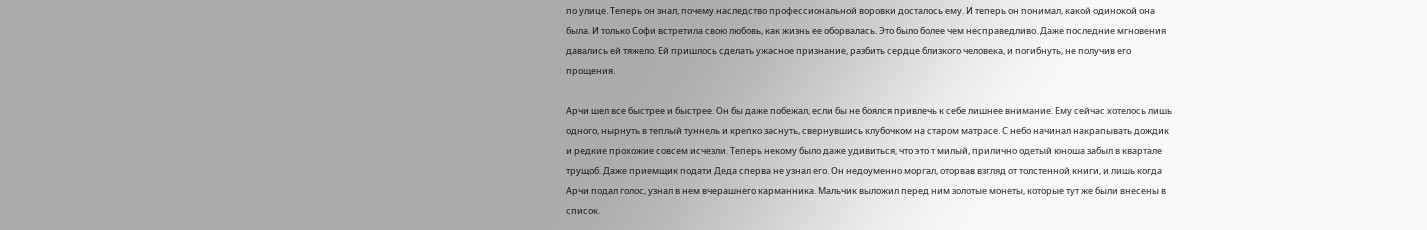по улице. Теперь он знал, почему наследство профессиональной воровки досталось ему. И теперь он понимал, какой одинокой она была. И только Софи встретила свою любовь, как жизнь ее оборвалась. Это было более чем несправедливо. Даже последние мгновения давались ей тяжело. Ей пришлось сделать ужасное признание, разбить сердце близкого человека, и погибнуть, не получив его прощения.

Арчи шел все быстрее и быстрее. Он бы даже побежал, если бы не боялся привлечь к себе лишнее внимание. Ему сейчас хотелось лишь одного, нырнуть в теплый туннель и крепко заснуть, свернувшись клубочком на старом матрасе. С небо начинал накрапывать дождик и редкие прохожие совсем исчезли. Теперь некому было даже удивиться, что это т милый, прилично одетый юноша забыл в квартале трущоб. Даже приемщик подати Деда сперва не узнал его. Он недоуменно моргал, оторвав взгляд от толстенной книги, и лишь когда Арчи подал голос, узнал в нем вчерашнего карманника. Мальчик выложил перед ним золотые монеты, которые тут же были внесены в список.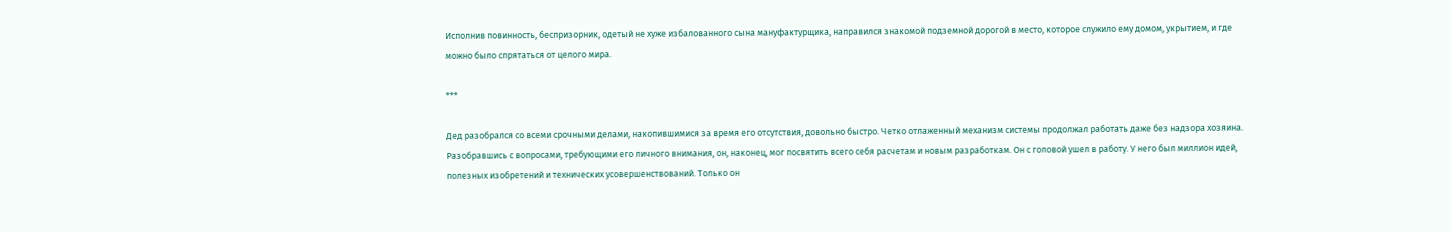Исполнив повинность, беспризорник, одетый не хуже избалованного сына мануфактурщика, направился знакомой подземной дорогой в место, которое служило ему домом, укрытием, и где можно было спрятаться от целого мира.

***

Дед разобрался со всеми срочными делами, накопившимися за время его отсутствия, довольно быстро. Четко отлаженный механизм системы продолжал работать даже без надзора хозяина. Разобравшись с вопросами, требующими его личного внимания, он, наконец, мог посвятить всего себя расчетам и новым разработкам. Он с головой ушел в работу. У него был миллион идей, полезных изобретений и технических усовершенствований. Только он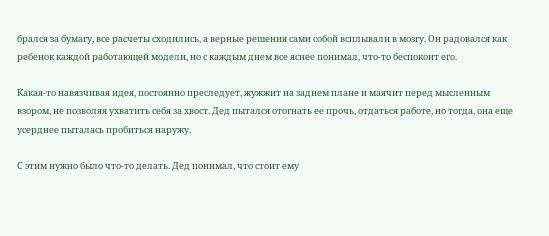брался за бумагу, все расчеты сходились, а верные решения сами собой всплывали в мозгу. Он радовался как ребенок каждой работающей модели, но с каждым днем все яснее понимал, что-то беспокоит его.

Какая-то навязчивая идея, постоянно преследует, жужжит на заднем плане и маячит перед мысленным взором, не позволяя ухватить себя за хвост. Дед пытался отогнать ее прочь, отдаться работе, но тогда, она еще усерднее пыталась пробиться наружу.

С этим нужно было что-то делать. Дед понимал, что стоит ему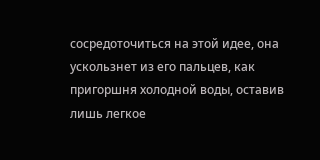сосредоточиться на этой идее, она ускользнет из его пальцев, как пригоршня холодной воды, оставив лишь легкое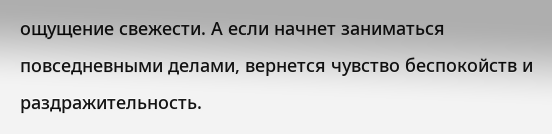ощущение свежести. А если начнет заниматься повседневными делами, вернется чувство беспокойств и раздражительность.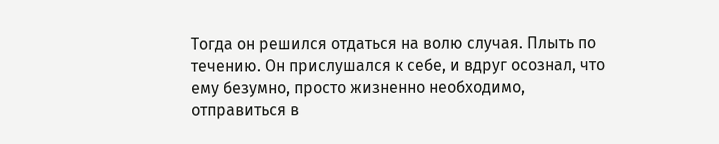Тогда он решился отдаться на волю случая. Плыть по течению. Он прислушался к себе, и вдруг осознал, что ему безумно, просто жизненно необходимо, отправиться в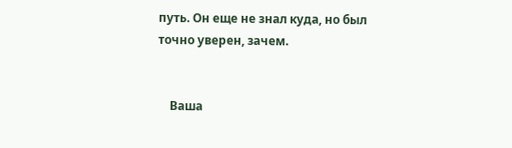путь. Он еще не знал куда, но был точно уверен, зачем.


    Ваша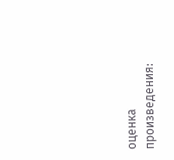оценка произведения: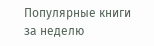Популярные книги за неделю